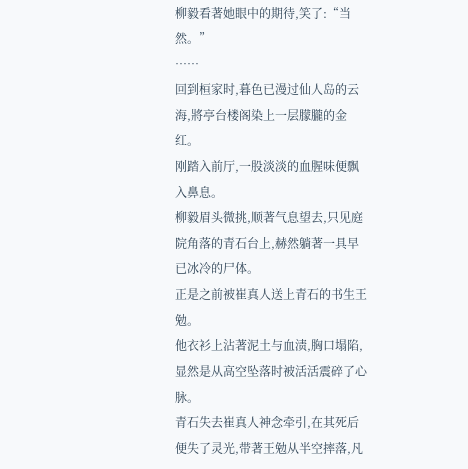柳毅看著她眼中的期待,笑了:“当然。”
……
回到桓家时,暮色已漫过仙人岛的云海,將亭台楼阁染上一层朦朧的金红。
刚踏入前厅,一股淡淡的血腥味便飘入鼻息。
柳毅眉头微挑,顺著气息望去,只见庭院角落的青石台上,赫然躺著一具早已冰冷的尸体。
正是之前被崔真人送上青石的书生王勉。
他衣衫上沾著泥土与血渍,胸口塌陷,显然是从高空坠落时被活活震碎了心脉。
青石失去崔真人神念牵引,在其死后便失了灵光,带著王勉从半空摔落,凡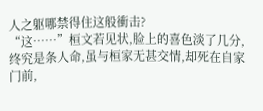人之躯哪禁得住这般衝击?
“这……”桓文若见状,脸上的喜色淡了几分,终究是条人命,虽与桓家无甚交情,却死在自家门前,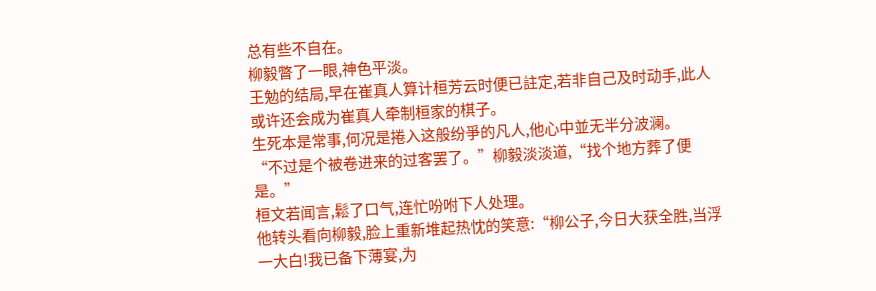总有些不自在。
柳毅瞥了一眼,神色平淡。
王勉的结局,早在崔真人算计桓芳云时便已註定,若非自己及时动手,此人或许还会成为崔真人牵制桓家的棋子。
生死本是常事,何况是捲入这般纷爭的凡人,他心中並无半分波澜。
“不过是个被卷进来的过客罢了。”柳毅淡淡道,“找个地方葬了便是。”
桓文若闻言,鬆了口气,连忙吩咐下人处理。
他转头看向柳毅,脸上重新堆起热忱的笑意:“柳公子,今日大获全胜,当浮一大白!我已备下薄宴,为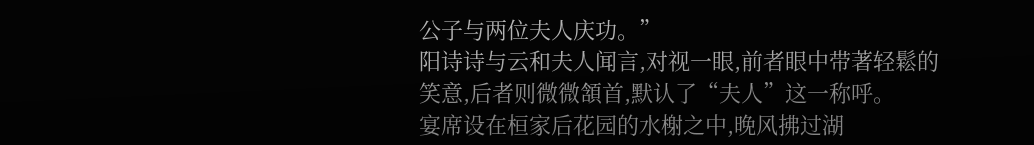公子与两位夫人庆功。”
阳诗诗与云和夫人闻言,对视一眼,前者眼中带著轻鬆的笑意,后者则微微頷首,默认了“夫人”这一称呼。
宴席设在桓家后花园的水榭之中,晚风拂过湖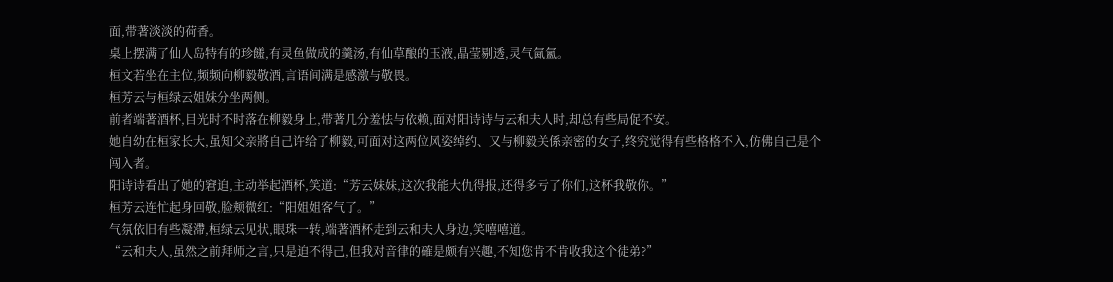面,带著淡淡的荷香。
桌上摆满了仙人岛特有的珍饈,有灵鱼做成的羹汤,有仙草酿的玉液,晶莹剔透,灵气氤氳。
桓文若坐在主位,频频向柳毅敬酒,言语间满是感激与敬畏。
桓芳云与桓绿云姐妹分坐两侧。
前者端著酒杯,目光时不时落在柳毅身上,带著几分羞怯与依赖,面对阳诗诗与云和夫人时,却总有些局促不安。
她自幼在桓家长大,虽知父亲將自己许给了柳毅,可面对这两位风姿绰约、又与柳毅关係亲密的女子,终究觉得有些格格不入,仿佛自己是个闯入者。
阳诗诗看出了她的窘迫,主动举起酒杯,笑道:“芳云妹妹,这次我能大仇得报,还得多亏了你们,这杯我敬你。”
桓芳云连忙起身回敬,脸颊微红:“阳姐姐客气了。”
气氛依旧有些凝滯,桓绿云见状,眼珠一转,端著酒杯走到云和夫人身边,笑嘻嘻道。
“云和夫人,虽然之前拜师之言,只是迫不得己,但我对音律的確是颇有兴趣,不知您肯不肯收我这个徒弟?”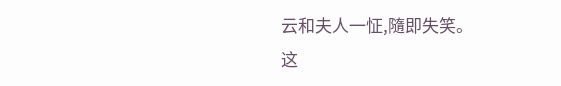云和夫人一怔,隨即失笑。
这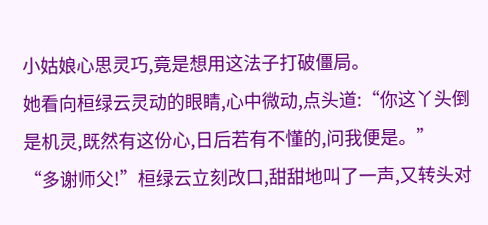小姑娘心思灵巧,竟是想用这法子打破僵局。
她看向桓绿云灵动的眼睛,心中微动,点头道:“你这丫头倒是机灵,既然有这份心,日后若有不懂的,问我便是。”
“多谢师父!”桓绿云立刻改口,甜甜地叫了一声,又转头对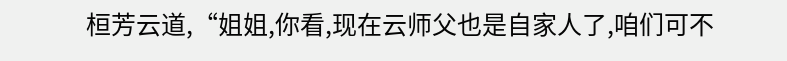桓芳云道,“姐姐,你看,现在云师父也是自家人了,咱们可不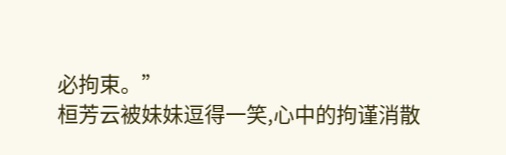必拘束。”
桓芳云被妹妹逗得一笑,心中的拘谨消散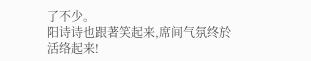了不少。
阳诗诗也跟著笑起来,席间气氛终於活络起来!